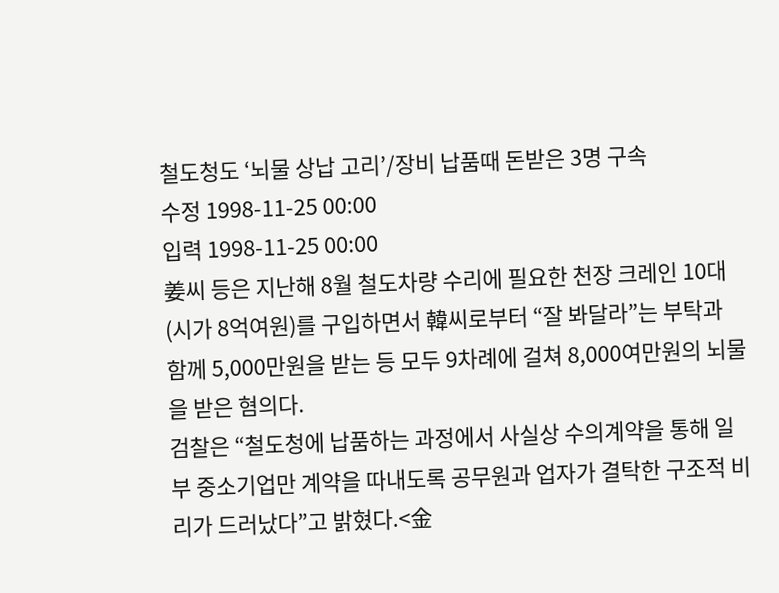철도청도 ‘뇌물 상납 고리’/장비 납품때 돈받은 3명 구속
수정 1998-11-25 00:00
입력 1998-11-25 00:00
姜씨 등은 지난해 8월 철도차량 수리에 필요한 천장 크레인 10대(시가 8억여원)를 구입하면서 韓씨로부터 “잘 봐달라”는 부탁과 함께 5,000만원을 받는 등 모두 9차례에 걸쳐 8,000여만원의 뇌물을 받은 혐의다.
검찰은 “철도청에 납품하는 과정에서 사실상 수의계약을 통해 일부 중소기업만 계약을 따내도록 공무원과 업자가 결탁한 구조적 비리가 드러났다”고 밝혔다.<金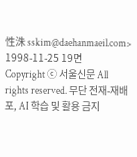性洙 sskim@daehanmaeil.com>
1998-11-25 19면
Copyright ⓒ 서울신문 All rights reserved. 무단 전재-재배포, AI 학습 및 활용 금지